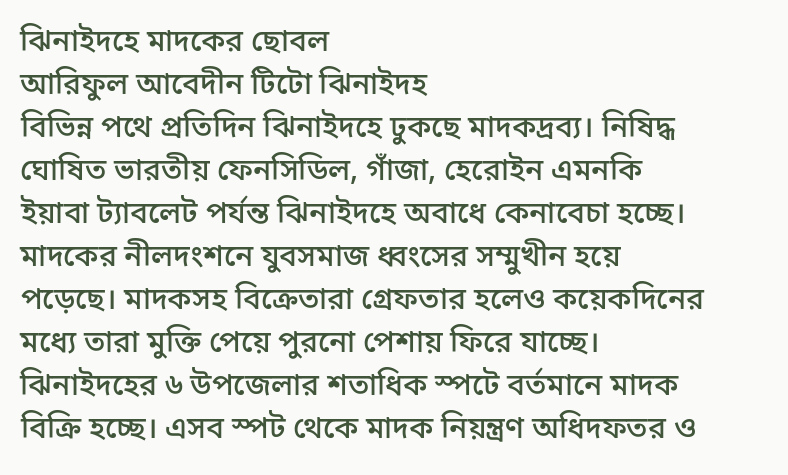ঝিনাইদহে মাদকের ছোবল
আরিফুল আবেদীন টিটো ঝিনাইদহ
বিভিন্ন পথে প্রতিদিন ঝিনাইদহে ঢুকছে মাদকদ্রব্য। নিষিদ্ধ ঘোষিত ভারতীয় ফেনসিডিল, গাঁজা, হেরোইন এমনকি ইয়াবা ট্যাবলেট পর্যন্ত ঝিনাইদহে অবাধে কেনাবেচা হচ্ছে। মাদকের নীলদংশনে যুবসমাজ ধ্বংসের সম্মুখীন হয়ে পড়েছে। মাদকসহ বিক্রেতারা গ্রেফতার হলেও কয়েকদিনের মধ্যে তারা মুক্তি পেয়ে পুরনো পেশায় ফিরে যাচ্ছে। ঝিনাইদহের ৬ উপজেলার শতাধিক স্পটে বর্তমানে মাদক বিক্রি হচ্ছে। এসব স্পট থেকে মাদক নিয়ন্ত্রণ অধিদফতর ও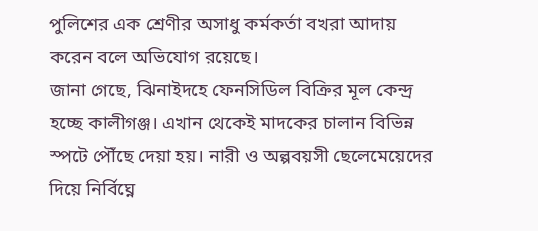পুলিশের এক শ্রেণীর অসাধু কর্মকর্তা বখরা আদায় করেন বলে অভিযোগ রয়েছে।
জানা গেছে, ঝিনাইদহে ফেনসিডিল বিক্রির মূল কেন্দ্র হচ্ছে কালীগঞ্জ। এখান থেকেই মাদকের চালান বিভিন্ন স্পটে পৌঁছে দেয়া হয়। নারী ও অল্পবয়সী ছেলেমেয়েদের দিয়ে নির্বিঘ্নে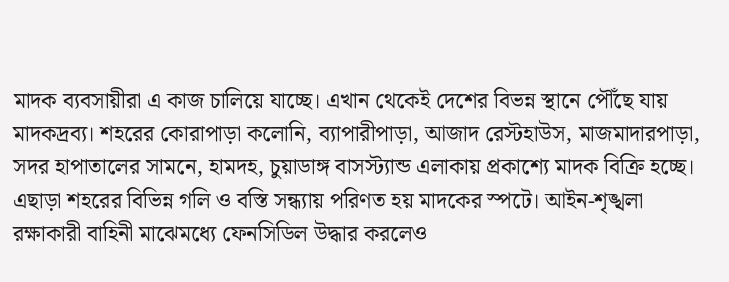মাদক ব্যবসায়ীরা এ কাজ চালিয়ে যাচ্ছে। এখান থেকেই দেশের বিভন্ন স্থানে পৌঁছে যায় মাদকদ্রব্য। শহরের কোরাপাড়া কলোনি, ব্যাপারীপাড়া, আজাদ রেস্টহাউস, মাজমাদারপাড়া, সদর হাপাতালের সামনে, হামদহ, চুয়াডাঙ্গ বাসস্ট্যান্ড এলাকায় প্রকাশ্যে মাদক বিক্রি হচ্ছে। এছাড়া শহরের বিভিন্ন গলি ও বস্তি সন্ধ্যায় পরিণত হয় মাদকের স্পটে। আইন-শৃঙ্খলা রক্ষাকারী বাহিনী মাঝেমধ্যে ফেনসিডিল উদ্ধার করলেও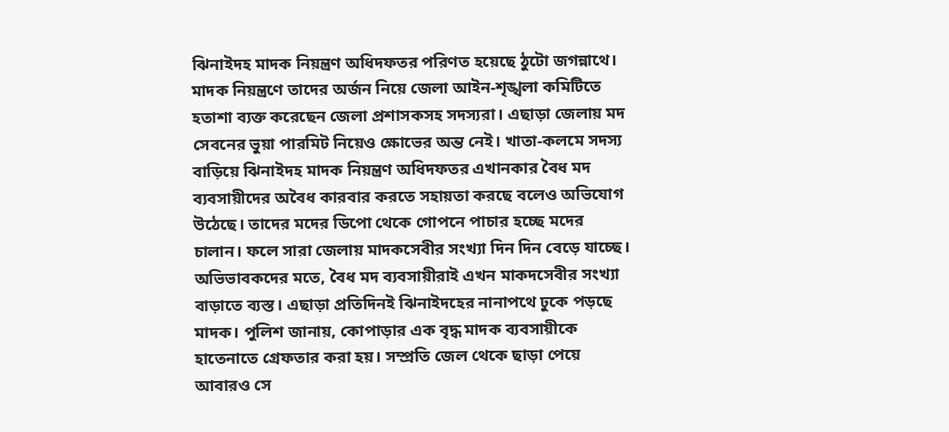ঝিনাইদহ মাদক নিয়ন্ত্রণ অধিদফতর পরিণত হয়েছে ঠুটো জগন্নাথে। মাদক নিয়ন্ত্রণে তাদের অর্জন নিয়ে জেলা আইন-শৃঙ্খলা কমিটিতে হতাশা ব্যক্ত করেছেন জেলা প্রশাসকসহ সদস্যরা। এছাড়া জেলায় মদ সেবনের ভুয়া পারমিট নিয়েও ক্ষোভের অন্ত নেই। খাতা-কলমে সদস্য বাড়িয়ে ঝিনাইদহ মাদক নিয়ন্ত্রণ অধিদফতর এখানকার বৈধ মদ ব্যবসায়ীদের অবৈধ কারবার করতে সহায়তা করছে বলেও অভিযোগ উঠেছে। তাদের মদের ডিপো থেকে গোপনে পাচার হচ্ছে মদের চালান। ফলে সারা জেলায় মাদকসেবীর সংখ্যা দিন দিন বেড়ে যাচ্ছে। অভিভাবকদের মতে, বৈধ মদ ব্যবসায়ীরাই এখন মাকদসেবীর সংখ্যা বাড়াতে ব্যস্ত। এছাড়া প্রতিদিনই ঝিনাইদহের নানাপথে ঢুকে পড়ছে মাদক। পুলিশ জানায়, কোপাড়ার এক বৃদ্ধ মাদক ব্যবসায়ীকে হাতেনাতে গ্রেফতার করা হয়। সম্প্রতি জেল থেকে ছাড়া পেয়ে আবারও সে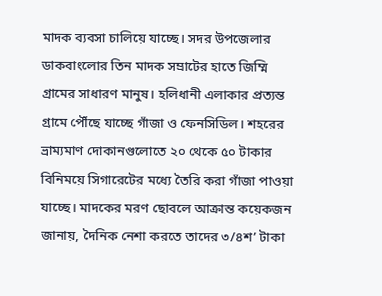মাদক ব্যবসা চালিয়ে যাচ্ছে। সদর উপজেলার ডাকবাংলোর তিন মাদক সম্রাটের হাতে জিম্মি গ্রামের সাধারণ মানুষ। হলিধানী এলাকার প্রত্যন্ত গ্রামে পৌঁছে যাচ্ছে গাঁজা ও ফেনসিডিল। শহরের ভ্রাম্যমাণ দোকানগুলোতে ২০ থেকে ৫০ টাকার বিনিময়ে সিগারেটের মধ্যে তৈরি করা গাঁজা পাওয়া যাচ্ছে। মাদকের মরণ ছোবলে আক্রান্ত কয়েকজন জানায়, দৈনিক নেশা করতে তাদের ৩/৪শ’ টাকা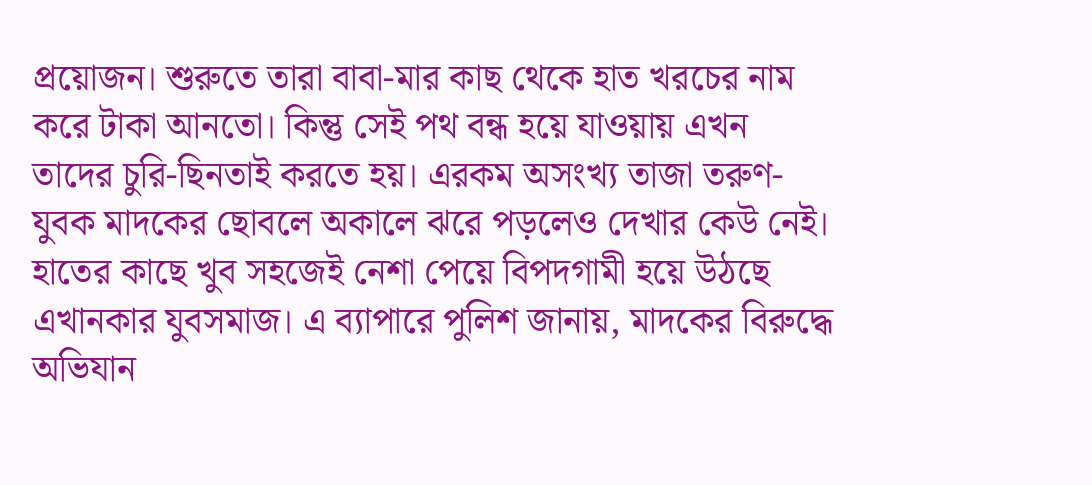প্রয়োজন। শুরুতে তারা বাবা-মার কাছ থেকে হাত খরচের নাম করে টাকা আনতো। কিন্তু সেই পথ বন্ধ হয়ে যাওয়ায় এখন তাদের চুরি-ছিনতাই করতে হয়। এরকম অসংখ্য তাজা তরুণ-যুবক মাদকের ছোবলে অকালে ঝরে পড়লেও দেখার কেউ নেই। হাতের কাছে খুব সহজেই নেশা পেয়ে বিপদগামী হয়ে উঠছে এখানকার যুবসমাজ। এ ব্যাপারে পুলিশ জানায়, মাদকের বিরুদ্ধে অভিযান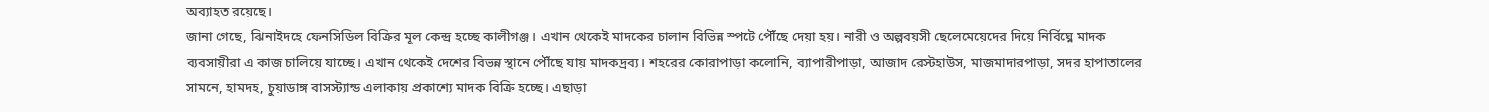অব্যাহত রয়েছে।
জানা গেছে, ঝিনাইদহে ফেনসিডিল বিক্রির মূল কেন্দ্র হচ্ছে কালীগঞ্জ। এখান থেকেই মাদকের চালান বিভিন্ন স্পটে পৌঁছে দেয়া হয়। নারী ও অল্পবয়সী ছেলেমেয়েদের দিয়ে নির্বিঘ্নে মাদক ব্যবসায়ীরা এ কাজ চালিয়ে যাচ্ছে। এখান থেকেই দেশের বিভন্ন স্থানে পৌঁছে যায় মাদকদ্রব্য। শহরের কোরাপাড়া কলোনি, ব্যাপারীপাড়া, আজাদ রেস্টহাউস, মাজমাদারপাড়া, সদর হাপাতালের সামনে, হামদহ, চুয়াডাঙ্গ বাসস্ট্যান্ড এলাকায় প্রকাশ্যে মাদক বিক্রি হচ্ছে। এছাড়া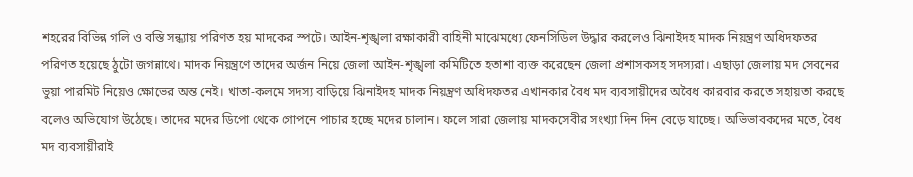শহরের বিভিন্ন গলি ও বস্তি সন্ধ্যায় পরিণত হয় মাদকের স্পটে। আইন-শৃঙ্খলা রক্ষাকারী বাহিনী মাঝেমধ্যে ফেনসিডিল উদ্ধার করলেও ঝিনাইদহ মাদক নিয়ন্ত্রণ অধিদফতর পরিণত হয়েছে ঠুটো জগন্নাথে। মাদক নিয়ন্ত্রণে তাদের অর্জন নিয়ে জেলা আইন-শৃঙ্খলা কমিটিতে হতাশা ব্যক্ত করেছেন জেলা প্রশাসকসহ সদস্যরা। এছাড়া জেলায় মদ সেবনের ভুয়া পারমিট নিয়েও ক্ষোভের অন্ত নেই। খাতা-কলমে সদস্য বাড়িয়ে ঝিনাইদহ মাদক নিয়ন্ত্রণ অধিদফতর এখানকার বৈধ মদ ব্যবসায়ীদের অবৈধ কারবার করতে সহায়তা করছে বলেও অভিযোগ উঠেছে। তাদের মদের ডিপো থেকে গোপনে পাচার হচ্ছে মদের চালান। ফলে সারা জেলায় মাদকসেবীর সংখ্যা দিন দিন বেড়ে যাচ্ছে। অভিভাবকদের মতে, বৈধ মদ ব্যবসায়ীরাই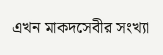এখন মাকদসেবীর সংখ্যা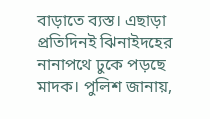বাড়াতে ব্যস্ত। এছাড়া প্রতিদিনই ঝিনাইদহের নানাপথে ঢুকে পড়ছে মাদক। পুলিশ জানায়,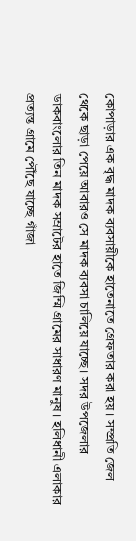কোপাড়ার এক বৃদ্ধ মাদক ব্যবসায়ীকে হাতেনাতে গ্রেফতার করা হয়। সম্প্রতি জেল থেকে ছাড়া পেয়ে আবারও সে মাদক ব্যবসা চালিয়ে যাচ্ছে। সদর উপজেলার ডাকবাংলোর তিন মাদক সম্রাটের হাতে জিম্মি গ্রামের সাধারণ মানুষ। হলিধানী এলাকার প্রত্যন্ত গ্রামে পৌঁছে যাচ্ছে গাঁজা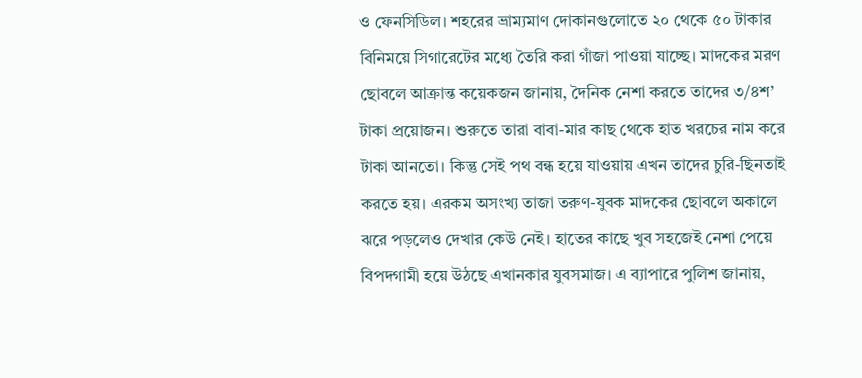ও ফেনসিডিল। শহরের ভ্রাম্যমাণ দোকানগুলোতে ২০ থেকে ৫০ টাকার বিনিময়ে সিগারেটের মধ্যে তৈরি করা গাঁজা পাওয়া যাচ্ছে। মাদকের মরণ ছোবলে আক্রান্ত কয়েকজন জানায়, দৈনিক নেশা করতে তাদের ৩/৪শ’ টাকা প্রয়োজন। শুরুতে তারা বাবা-মার কাছ থেকে হাত খরচের নাম করে টাকা আনতো। কিন্তু সেই পথ বন্ধ হয়ে যাওয়ায় এখন তাদের চুরি-ছিনতাই করতে হয়। এরকম অসংখ্য তাজা তরুণ-যুবক মাদকের ছোবলে অকালে ঝরে পড়লেও দেখার কেউ নেই। হাতের কাছে খুব সহজেই নেশা পেয়ে বিপদগামী হয়ে উঠছে এখানকার যুবসমাজ। এ ব্যাপারে পুলিশ জানায়,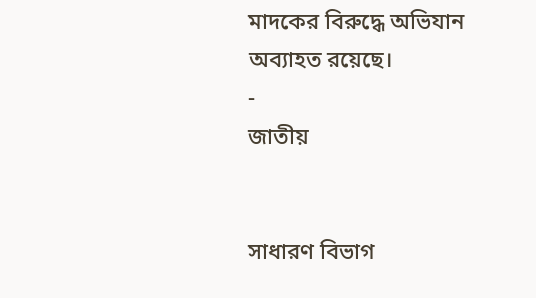মাদকের বিরুদ্ধে অভিযান অব্যাহত রয়েছে।
-
জাতীয়


সাধারণ বিভাগ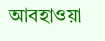আবহাওয়া